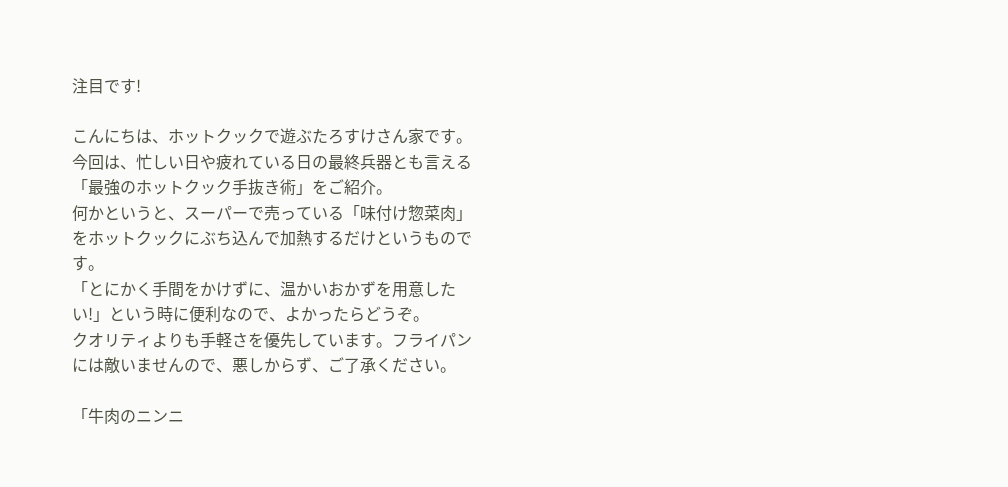注目です!

こんにちは、ホットクックで遊ぶたろすけさん家です。
今回は、忙しい日や疲れている日の最終兵器とも言える「最強のホットクック手抜き術」をご紹介。
何かというと、スーパーで売っている「味付け惣菜肉」をホットクックにぶち込んで加熱するだけというものです。
「とにかく手間をかけずに、温かいおかずを用意したい!」という時に便利なので、よかったらどうぞ。
クオリティよりも手軽さを優先しています。フライパンには敵いませんので、悪しからず、ご了承ください。

「牛肉のニンニ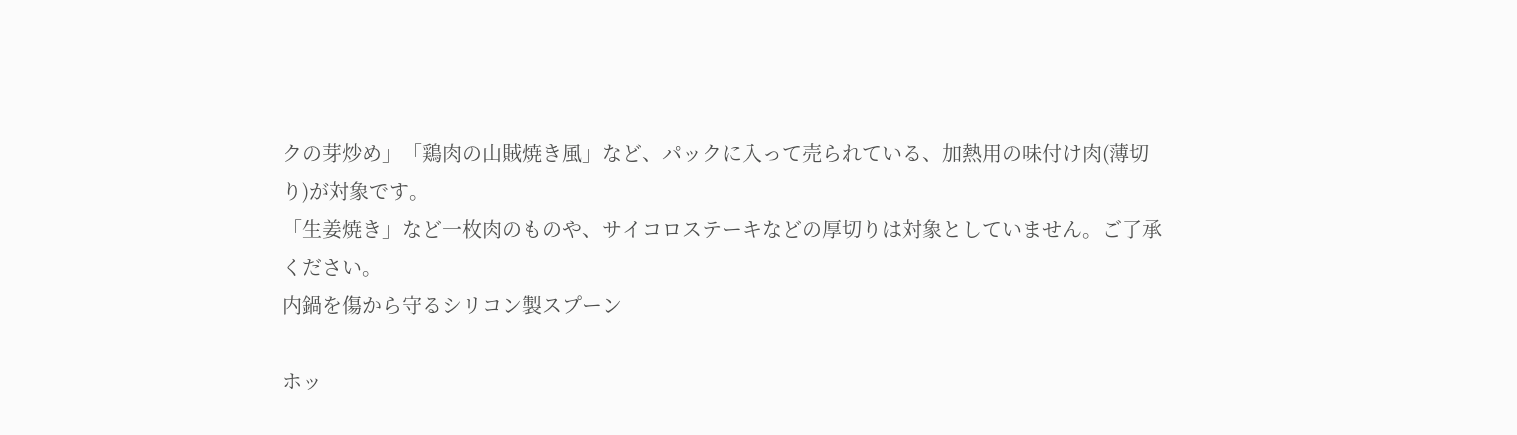クの芽炒め」「鶏肉の山賊焼き風」など、パックに入って売られている、加熱用の味付け肉(薄切り)が対象です。
「生姜焼き」など一枚肉のものや、サイコロステーキなどの厚切りは対象としていません。ご了承ください。
内鍋を傷から守るシリコン製スプーン

ホッ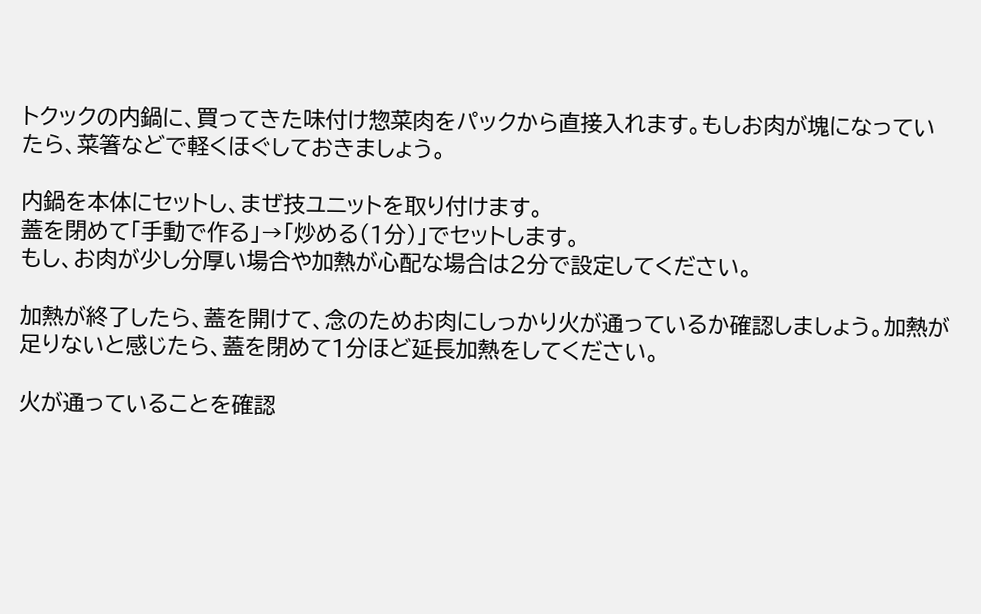トクックの内鍋に、買ってきた味付け惣菜肉をパックから直接入れます。もしお肉が塊になっていたら、菜箸などで軽くほぐしておきましょう。

内鍋を本体にセットし、まぜ技ユニットを取り付けます。
蓋を閉めて「手動で作る」→「炒める(1分)」でセットします。
もし、お肉が少し分厚い場合や加熱が心配な場合は2分で設定してください。

加熱が終了したら、蓋を開けて、念のためお肉にしっかり火が通っているか確認しましょう。加熱が足りないと感じたら、蓋を閉めて1分ほど延長加熱をしてください。

火が通っていることを確認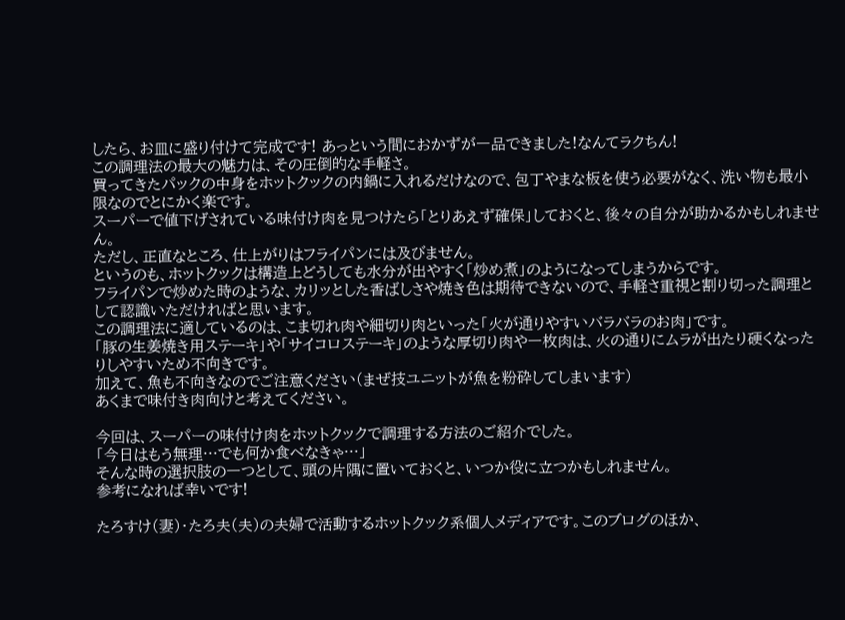したら、お皿に盛り付けて完成です! あっという間におかずが一品できました!なんてラクちん!
この調理法の最大の魅力は、その圧倒的な手軽さ。
買ってきたパックの中身をホットクックの内鍋に入れるだけなので、包丁やまな板を使う必要がなく、洗い物も最小限なのでとにかく楽です。
スーパーで値下げされている味付け肉を見つけたら「とりあえず確保」しておくと、後々の自分が助かるかもしれません。
ただし、正直なところ、仕上がりはフライパンには及びません。
というのも、ホットクックは構造上どうしても水分が出やすく「炒め煮」のようになってしまうからです。
フライパンで炒めた時のような、カリッとした香ばしさや焼き色は期待できないので、手軽さ重視と割り切った調理として認識いただければと思います。
この調理法に適しているのは、こま切れ肉や細切り肉といった「火が通りやすいバラバラのお肉」です。
「豚の生姜焼き用ステーキ」や「サイコロステーキ」のような厚切り肉や一枚肉は、火の通りにムラが出たり硬くなったりしやすいため不向きです。
加えて、魚も不向きなのでご注意ください(まぜ技ユニットが魚を粉砕してしまいます)
あくまで味付き肉向けと考えてください。

今回は、スーパーの味付け肉をホットクックで調理する方法のご紹介でした。
「今日はもう無理…でも何か食べなきゃ…」
そんな時の選択肢の一つとして、頭の片隅に置いておくと、いつか役に立つかもしれません。
参考になれば幸いです!

たろすけ(妻)・たろ夫(夫)の夫婦で活動するホットクック系個人メディアです。このブログのほか、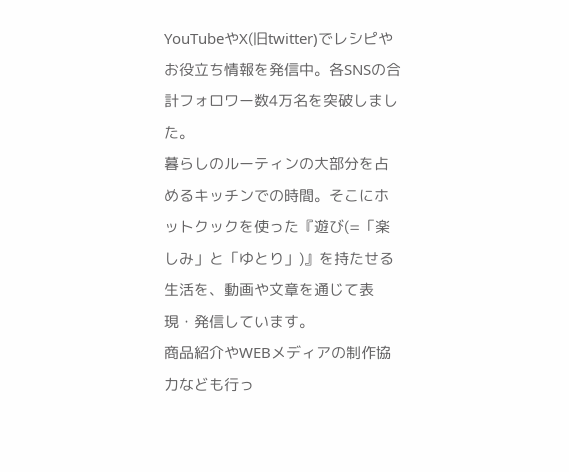YouTubeやX(旧twitter)でレシピやお役立ち情報を発信中。各SNSの合計フォロワー数4万名を突破しました。
暮らしのルーティンの大部分を占めるキッチンでの時間。そこにホットクックを使った『遊び(=「楽しみ」と「ゆとり」)』を持たせる生活を、動画や文章を通じて表現・発信しています。
商品紹介やWEBメディアの制作協力なども行っ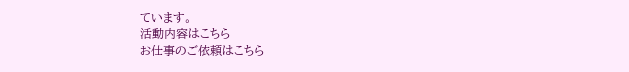ています。
活動内容はこちら
お仕事のご依頼はこちら